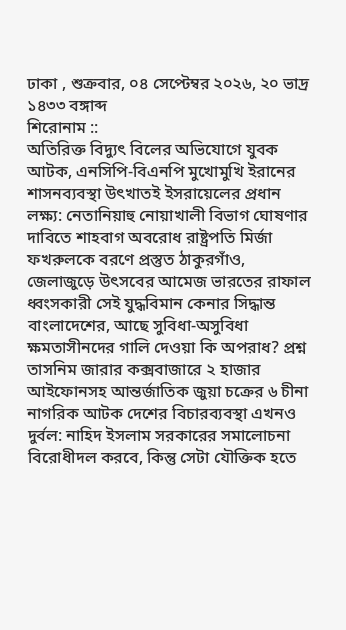ঢাকা , শুক্রবার, ০৪ সেপ্টেম্বর ২০২৬, ২০ ভাদ্র ১৪৩৩ বঙ্গাব্দ
শিরোনাম ::
অতিরিক্ত বিদ্যুৎ বিলের অভিযোগে যুবক আটক, এনসিপি-বিএনপি মুখোমুখি ইরানের শাসনব্যবস্থা উৎখাতই ইসরায়েলের প্রধান লক্ষ্য: নেতানিয়াহু নোয়াখালী বিভাগ ঘোষণার দাবিতে শাহবাগ অবরোধ রাষ্ট্রপতি মির্জা ফখরুলকে বরণে প্রস্তুত ঠাকুরগাঁও, জেলাজুড়ে উৎসবের আমেজ ভারতের রাফাল ধ্বংসকারী সেই যুদ্ধবিমান কেনার সিদ্ধান্ত বাংলাদেশের, আছে সুবিধা-অসুবিধা ক্ষমতাসীনদের গালি দেওয়া কি অপরাধ? প্রশ্ন তাসনিম জারার কক্সবাজারে ২ হাজার আইফোনসহ আন্তর্জাতিক জুয়া চক্রের ৬ চীনা নাগরিক আটক দেশের বিচারব্যবস্থা এখনও দুর্বল: নাহিদ ইসলাম সরকারের সমালোচনা বিরোধীদল করবে, কিন্তু সেটা যৌক্তিক হতে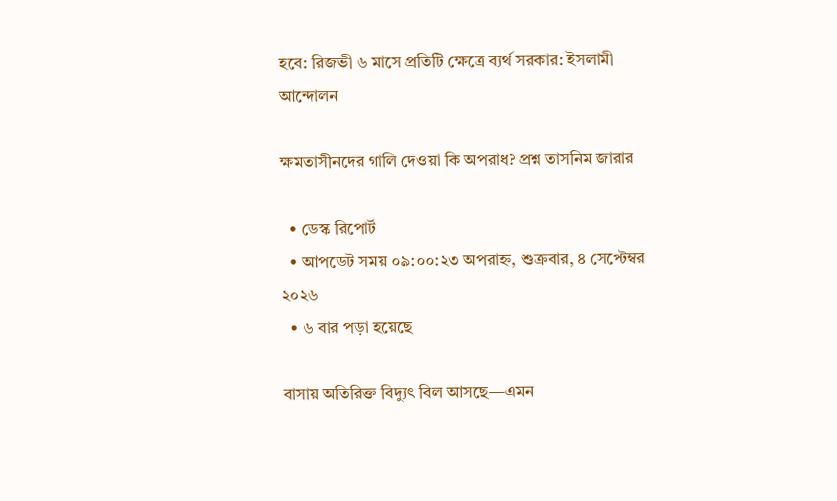হবে: রিজভী ৬ মাসে প্রতিটি ক্ষেত্রে ব্যর্থ সরকার: ইসলামী আন্দোলন

ক্ষমতাসীনদের গালি দেওয়া কি অপরাধ? প্রশ্ন তাসনিম জারার

  • ডেস্ক রিপোর্ট
  • আপডেট সময় ০৯:০০:২৩ অপরাহ্ন, শুক্রবার, ৪ সেপ্টেম্বর ২০২৬
  • ৬ বার পড়া হয়েছে

বাসায় অতিরিক্ত বিদ্যুৎ বিল আসছে—এমন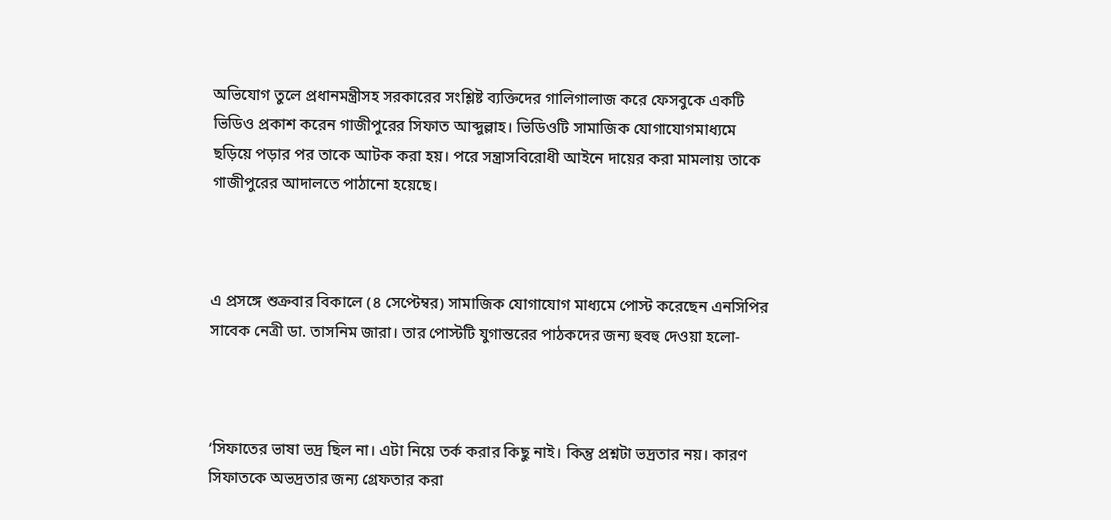অভিযোগ তুলে প্রধানমন্ত্রীসহ সরকারের সংশ্লিষ্ট ব্যক্তিদের গালিগালাজ করে ফেসবুকে একটি ভিডিও প্রকাশ করেন গাজীপুরের সিফাত আব্দুল্লাহ। ভিডিওটি সামাজিক যোগাযোগমাধ্যমে ছড়িয়ে পড়ার পর তাকে আটক করা হয়। পরে সন্ত্রাসবিরোধী আইনে দায়ের করা মামলায় তাকে গাজীপুরের আদালতে পাঠানো হয়েছে।



এ প্রসঙ্গে শুক্রবার বিকালে (৪ সেপ্টেম্বর) সামাজিক যোগাযোগ মাধ্যমে পোস্ট করেছেন এনসিপির সাবেক নেত্রী ডা. তাসনিম জারা। তার পোস্টটি যুগান্তরের পাঠকদের জন্য হুবহু দেওয়া হলো-



‘সিফাতের ভাষা ভদ্র ছিল না। এটা নিয়ে তর্ক করার কিছু নাই। কিন্তু প্রশ্নটা ভদ্রতার নয়। কারণ সিফাতকে অভদ্রতার জন্য গ্রেফতার করা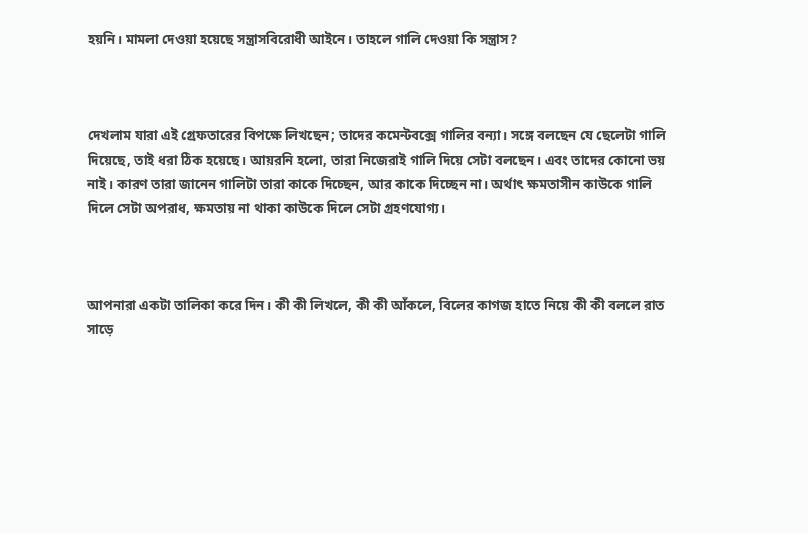হয়নি। মামলা দেওয়া হয়েছে সন্ত্রাসবিরোধী আইনে। তাহলে গালি দেওয়া কি সন্ত্রাস?



দেখলাম যারা এই গ্রেফতারের বিপক্ষে লিখছেন; তাদের কমেন্টবক্সে গালির বন্যা। সঙ্গে বলছেন যে ছেলেটা গালি দিয়েছে, তাই ধরা ঠিক হয়েছে। আয়রনি হলো, তারা নিজেরাই গালি দিয়ে সেটা বলছেন। এবং তাদের কোনো ভয় নাই। কারণ তারা জানেন গালিটা তারা কাকে দিচ্ছেন, আর কাকে দিচ্ছেন না। অর্থাৎ ক্ষমতাসীন কাউকে গালি দিলে সেটা অপরাধ, ক্ষমতায় না থাকা কাউকে দিলে সেটা গ্রহণযোগ্য।



আপনারা একটা তালিকা করে দিন। কী কী লিখলে, কী কী আঁকলে, বিলের কাগজ হাতে নিয়ে কী কী বললে রাত সাড়ে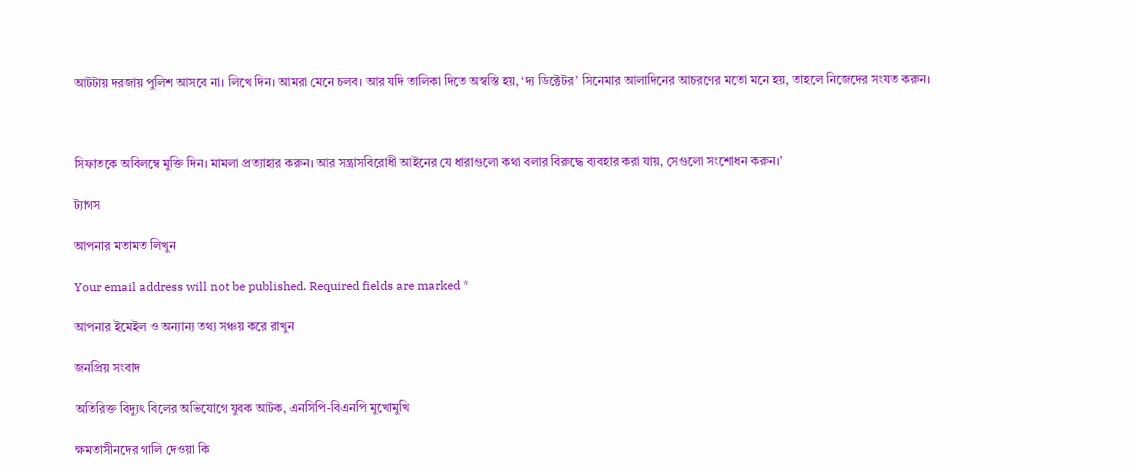আটটায় দরজায় পুলিশ আসবে না। লিখে দিন। আমরা মেনে চলব। আর যদি তালিকা দিতে অস্বস্তি হয়, ‘দ্য ডিক্টেটর’ সিনেমার আলাদিনের আচরণের মতো মনে হয়, তাহলে নিজেদের সংযত করুন।



সিফাতকে অবিলম্বে মুক্তি দিন। মামলা প্রত্যাহার করুন। আর সন্ত্রাসবিরোধী আইনের যে ধারাগুলো কথা বলার বিরুদ্ধে ব্যবহার করা যায়, সেগুলো সংশোধন করুন।’

ট্যাগস

আপনার মতামত লিখুন

Your email address will not be published. Required fields are marked *

আপনার ইমেইল ও অন্যান্য তথ্য সঞ্চয় করে রাখুন

জনপ্রিয় সংবাদ

অতিরিক্ত বিদ্যুৎ বিলের অভিযোগে যুবক আটক, এনসিপি-বিএনপি মুখোমুখি

ক্ষমতাসীনদের গালি দেওয়া কি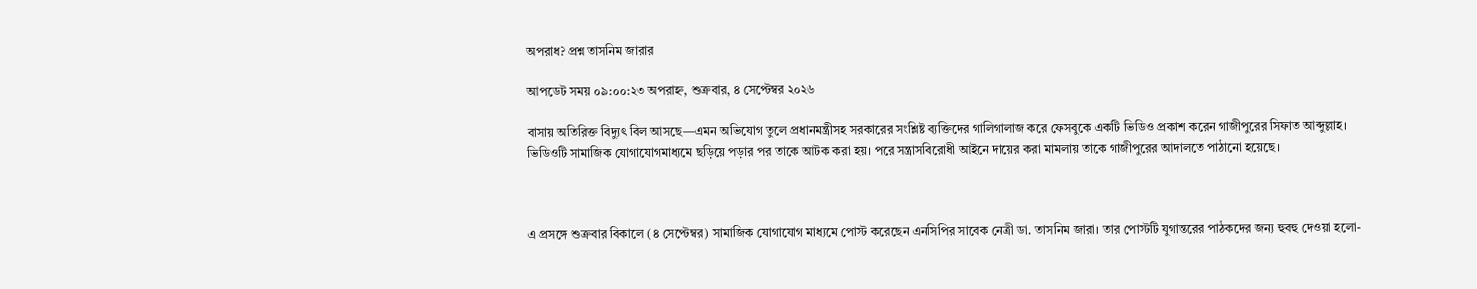অপরাধ? প্রশ্ন তাসনিম জারার

আপডেট সময় ০৯:০০:২৩ অপরাহ্ন, শুক্রবার, ৪ সেপ্টেম্বর ২০২৬

বাসায় অতিরিক্ত বিদ্যুৎ বিল আসছে—এমন অভিযোগ তুলে প্রধানমন্ত্রীসহ সরকারের সংশ্লিষ্ট ব্যক্তিদের গালিগালাজ করে ফেসবুকে একটি ভিডিও প্রকাশ করেন গাজীপুরের সিফাত আব্দুল্লাহ। ভিডিওটি সামাজিক যোগাযোগমাধ্যমে ছড়িয়ে পড়ার পর তাকে আটক করা হয়। পরে সন্ত্রাসবিরোধী আইনে দায়ের করা মামলায় তাকে গাজীপুরের আদালতে পাঠানো হয়েছে।



এ প্রসঙ্গে শুক্রবার বিকালে (৪ সেপ্টেম্বর) সামাজিক যোগাযোগ মাধ্যমে পোস্ট করেছেন এনসিপির সাবেক নেত্রী ডা. তাসনিম জারা। তার পোস্টটি যুগান্তরের পাঠকদের জন্য হুবহু দেওয়া হলো-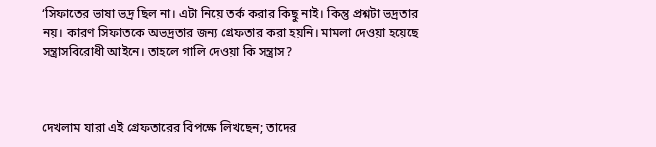‘সিফাতের ভাষা ভদ্র ছিল না। এটা নিয়ে তর্ক করার কিছু নাই। কিন্তু প্রশ্নটা ভদ্রতার নয়। কারণ সিফাতকে অভদ্রতার জন্য গ্রেফতার করা হয়নি। মামলা দেওয়া হয়েছে সন্ত্রাসবিরোধী আইনে। তাহলে গালি দেওয়া কি সন্ত্রাস?



দেখলাম যারা এই গ্রেফতারের বিপক্ষে লিখছেন; তাদের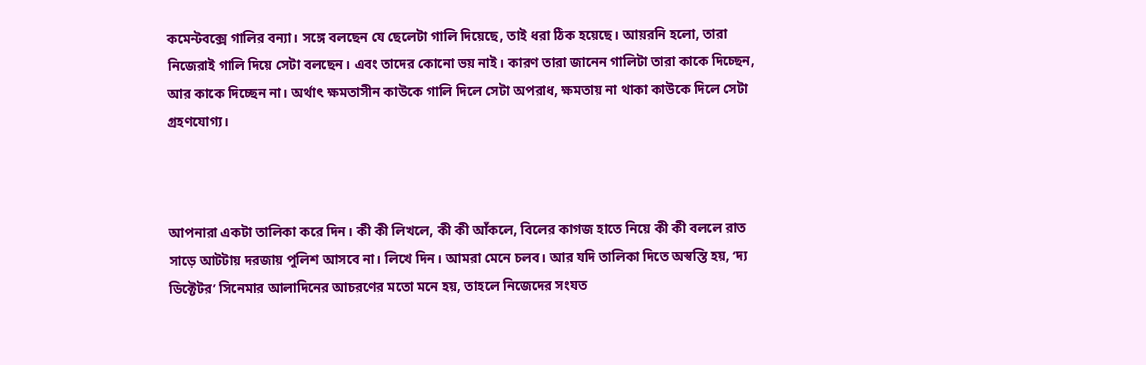কমেন্টবক্সে গালির বন্যা। সঙ্গে বলছেন যে ছেলেটা গালি দিয়েছে, তাই ধরা ঠিক হয়েছে। আয়রনি হলো, তারা নিজেরাই গালি দিয়ে সেটা বলছেন। এবং তাদের কোনো ভয় নাই। কারণ তারা জানেন গালিটা তারা কাকে দিচ্ছেন, আর কাকে দিচ্ছেন না। অর্থাৎ ক্ষমতাসীন কাউকে গালি দিলে সেটা অপরাধ, ক্ষমতায় না থাকা কাউকে দিলে সেটা গ্রহণযোগ্য।



আপনারা একটা তালিকা করে দিন। কী কী লিখলে, কী কী আঁকলে, বিলের কাগজ হাতে নিয়ে কী কী বললে রাত সাড়ে আটটায় দরজায় পুলিশ আসবে না। লিখে দিন। আমরা মেনে চলব। আর যদি তালিকা দিতে অস্বস্তি হয়, ‘দ্য ডিক্টেটর’ সিনেমার আলাদিনের আচরণের মতো মনে হয়, তাহলে নিজেদের সংযত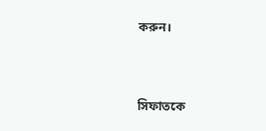করুন।



সিফাতকে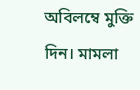অবিলম্বে মুক্তি দিন। মামলা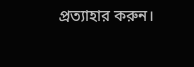প্রত্যাহার করুন।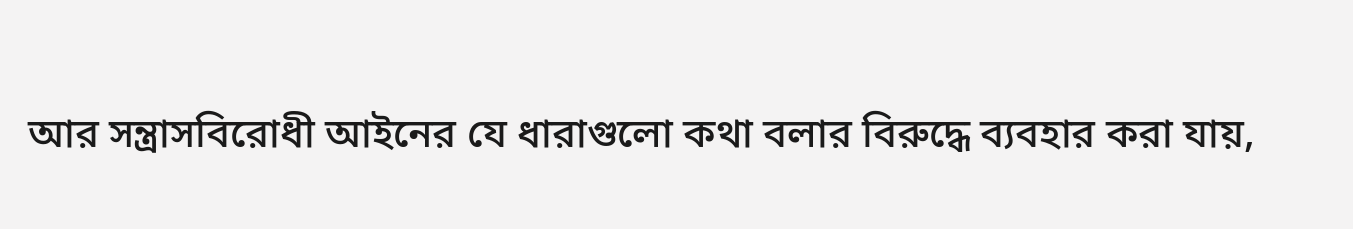আর সন্ত্রাসবিরোধী আইনের যে ধারাগুলো কথা বলার বিরুদ্ধে ব্যবহার করা যায়,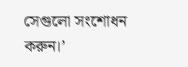সেগুলো সংশোধন করুন।’